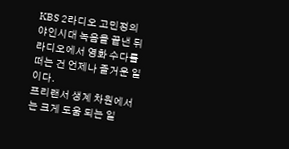KBS 2라디오 고민정의 야인시대 녹음을 끝낸 뒤
라디오에서 영화 수다를 떠는 건 언제나 즐거운 일이다.
프리랜서 생계 차원에서는 크게 도움 되는 일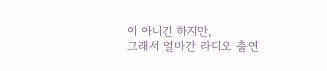이 아니긴 하지만,
그래서 얼마간 라디오 출연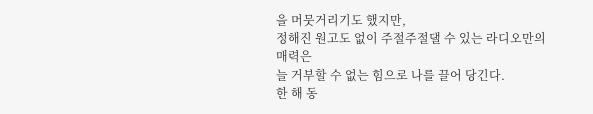을 머뭇거리기도 했지만,
정해진 원고도 없이 주절주절댈 수 있는 라디오만의 매력은
늘 거부할 수 없는 힘으로 나를 끌어 당긴다.
한 해 동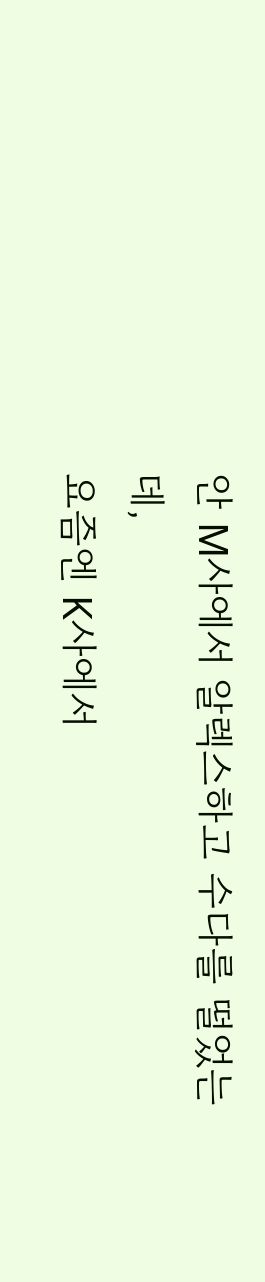안 M사에서 알렉스하고 수다를 떨었는데,
요즘엔 K사에서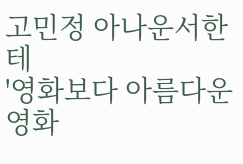고민정 아나운서한테
'영화보다 아름다운 영화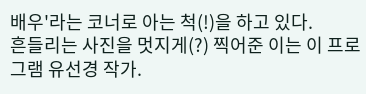배우'라는 코너로 아는 척(!)을 하고 있다.
흔들리는 사진을 멋지게(?) 찍어준 이는 이 프로그램 유선경 작가.